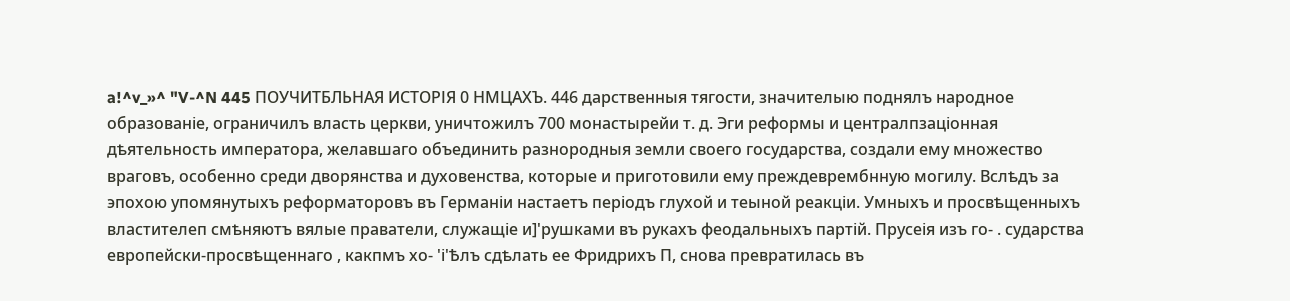a!^v_»^ "V-^N 445 ПОУЧИТБЛЬНАЯ ИСТОРІЯ 0 НМЦАХЪ. 446 дарственныя тягости, значителыю поднялъ народное образованіе, ограничилъ власть церкви, уничтожилъ 700 монастырейи т. д. Эги реформы и централпзаціонная дѣятельность императора, желавшаго объединить разнородныя земли своего государства, создали ему множество враговъ, особенно среди дворянства и духовенства, которые и приготовили ему преждеврембнную могилу. Вслѣдъ за эпохою упомянутыхъ реформаторовъ въ Германіи настаетъ періодъ глухой и теыной реакціи. Умныхъ и просвѣщенныхъ властителеп смѣняютъ вялые праватели, служащіе и]'рушками въ рукахъ феодальныхъ партій. Прусеія изъ го- . сударства европейски-просвѣщеннаго , какпмъ хо- 'і'Ѣлъ сдѣлать ее Фридрихъ П, снова превратилась въ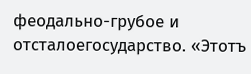феодально-грубое и отсталоегосударство. «Этотъ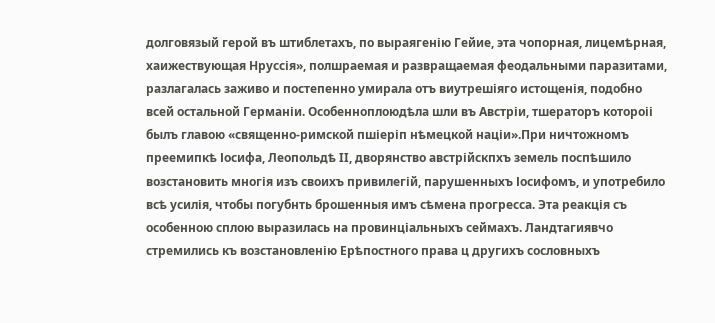долговязый герой въ штиблетахъ, по выраягенію Гейие, эта чопорная, лицемѣрная, хаижествующая Нруссія», полшраемая и развращаемая феодальными паразитами, разлагалась заживо и постепенно умирала отъ виутрешіяго истощенія, подобно всей остальной Германіи. Особенноплоюдѣла шли въ Австріи, тшераторъ котороіі былъ главою «священно-римской пшіеріп нѣмецкой націи».При ничтожномъ преемипкѣ Іосифа, Леопольдѣ II, дворянство австрійскпхъ земель поспѣшило возстановить многія изъ своихъ привилегій, парушенныхъ Іосифомъ, и употребило всѣ усилія, чтобы погубнть брошенныя имъ сѣмена прогресса. Эта реакція съ особенною сплою выразилась на провинціальныхъ сеймахъ. Ландтагиявчо стремились къ возстановленію Ерѣпостного права ц другихъ сословныхъ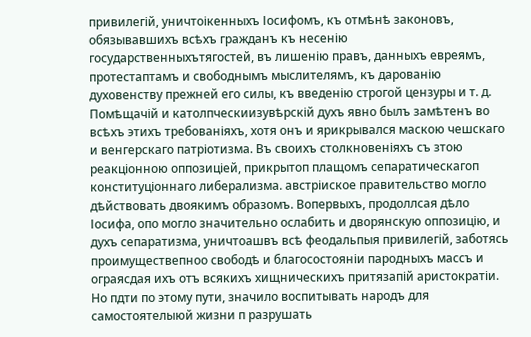привилегій, уничтоікенныхъ Іосифомъ, къ отмѣнѣ законовъ, обязывавшихъ всѣхъ гражданъ къ несенію государственныхътягостей, въ лишенію правъ, данныхъ евреямъ, протестаптамъ и свободнымъ мыслителямъ, къ дарованію духовенству прежней его силы, къ введенію строгой цензуры и т. д. Помѣщачій и католпческиизувѣрскій духъ явно былъ замѣтенъ во всѣхъ этихъ требованіяхъ, хотя онъ и ярикрывался маскою чешскаго и венгерскаго патріотизма. Въ своихъ столкновеніяхъ съ зтою реакціонною оппозиціей, прикрытоп плащомъ сепаратическагоп конституціоннаго либерализма. австріиское правительство могло дѣйствовать двоякимъ образомъ. Вопервыхъ, продоллсая дѣло Іосифа, опо могло значительно ослабить и дворянскую оппозицію, и духъ сепаратизма, уничтоашвъ всѣ феодальпыя привилегій, заботясь проимуществепноо свободѣ и благосостояніи пародныхъ массъ и ограясдая ихъ отъ всякихъ хищническихъ притязапій аристократіи. Но пдти по этому пути, значило воспитывать народъ для самостоятелыюй жизни п разрушать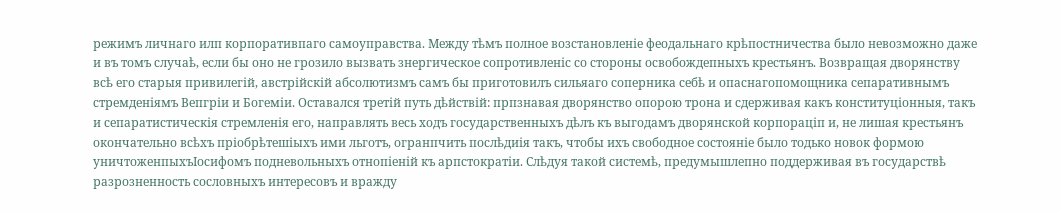режимъ личнаго илп корпоративпаго самоуправства. Между тѣмъ полное возстановленіе феодальнаго крѣпостничества было невозможно даже и въ томъ случаѣ, если бы оно не грозило вызвать знергическое сопротивленіс со стороны освобождепныхъ крестьянъ. Возвращая дворянству всѣ его старыя привилегій, австрійскій абсолютизмъ самъ бы приготовилъ сильяаго соперника себѣ и опаснагопомощника сепаративнымъ стремденіямъ Вепгріи и Богеміи. Оставался третій путь дѣйствій: прпзнавая дворянство опорою трона и сдерживая какъ конституціонныя, такъ и сепаратистическія стремленія его, направлять весь ходъ государственныхъ дѣлъ къ выгодамъ дворянской корпораціп и, не лишая крестьянъ окончательно всѣхъ пріобрѣтешіыхъ ими льготъ, огранпчить послѣдиія такъ, чтобы ихъ свободное состояніе было тодько новок формою уничтоженпыхъІосифомъ подневольныхъ отнопіеній къ арпстократіи. Слѣдуя такой системѣ, предумышлепно поддерживая въ государствѣ разрозненность сословныхъ интересовъ и вражду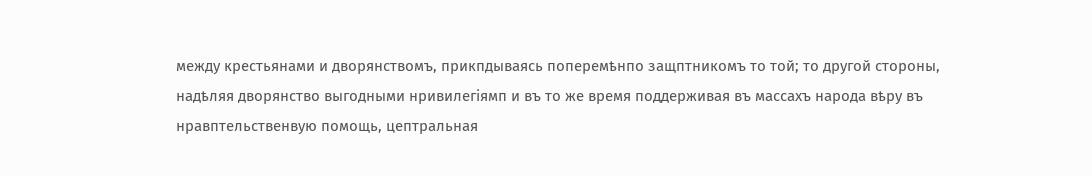между крестьянами и дворянствомъ, прикпдываясь поперемѣнпо защптникомъ то той; то другой стороны, надѣляя дворянство выгодными нривилегіямп и въ то же время поддерживая въ массахъ народа вѣру въ нравптельственвую помощь, цептральная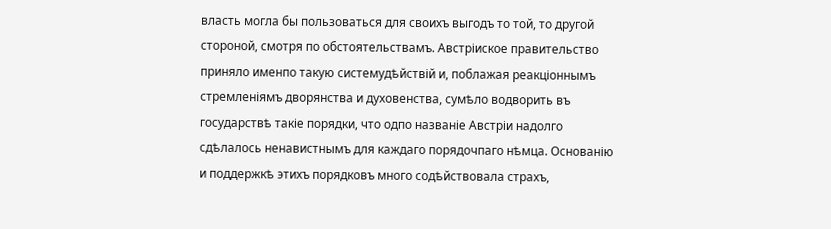власть могла бы пользоваться для своихъ выгодъ то той, то другой стороной, смотря по обстоятельствамъ. Австріиское правительство приняло именпо такую системудѣйствій и, поблажая реакціоннымъ стремленіямъ дворянства и духовенства, сумѣло водворить въ государствѣ такіе порядки, что одпо названіе Австріи надолго сдѣлалось ненавистнымъ для каждаго порядочпаго нѣмца. Основанію и поддержкѣ этихъ порядковъ много содѣйствовала страхъ,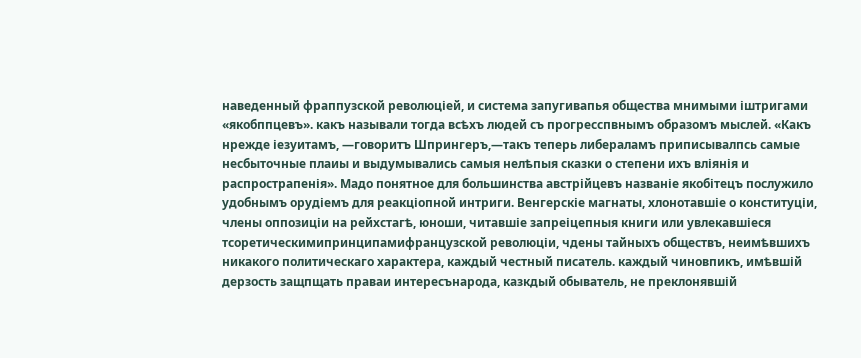наведенный фраппузской революціей, и система запугивапья общества мнимыми іштригами «якобппцевъ». какъ называли тогда всѣхъ людей съ прогресспвнымъ образомъ мыслей. «Какъ нрежде іезуитамъ, —говоритъ Шпрингеръ,—такъ теперь либераламъ приписывалпсь самые несбыточные плаиы и выдумывались самыя нелѣпыя сказки о степени ихъ вліянія и распрострапенія». Мадо понятное для большинства австрійцевъ названіе якобітецъ послужило удобнымъ орудіемъ для реакціопной интриги. Венгерскіе магнаты, хлонотавшіе о конституціи, члены оппозиціи на рейхстагѣ, юноши, читавшіе запреіцепныя книги или увлекавшіеся тсоретическимипринципамифранцузской революціи, чдены тайныхъ обществъ, неимѣвшихъ никакого политическаго характера, каждый честный писатель. каждый чиновпикъ, имѣвшій дерзость защпщать праваи интересънарода, казкдый обыватель, не преклонявшій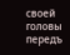своей головы передъ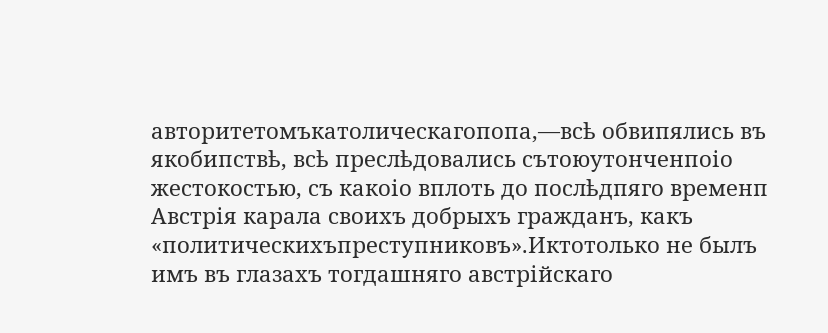авторитетомъкатолическагопопа,—всѣ обвипялись въ якобипствѣ, всѣ преслѣдовались сътоюутонченпоіо жестокостью, съ какоіо вплоть до послѣдпяго временп Австрія карала своихъ добрыхъ гражданъ, какъ «политическихъпреступниковъ».Иктотолько не былъ имъ въ глазахъ тогдашняго австрійскаго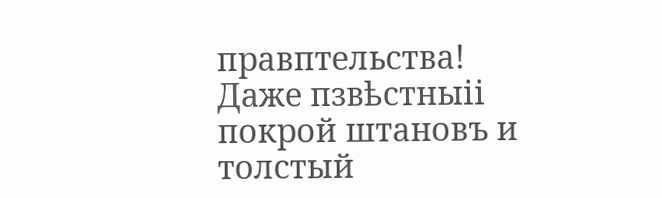правптельства! Даже пзвѣстныіі покрой штановъ и толстый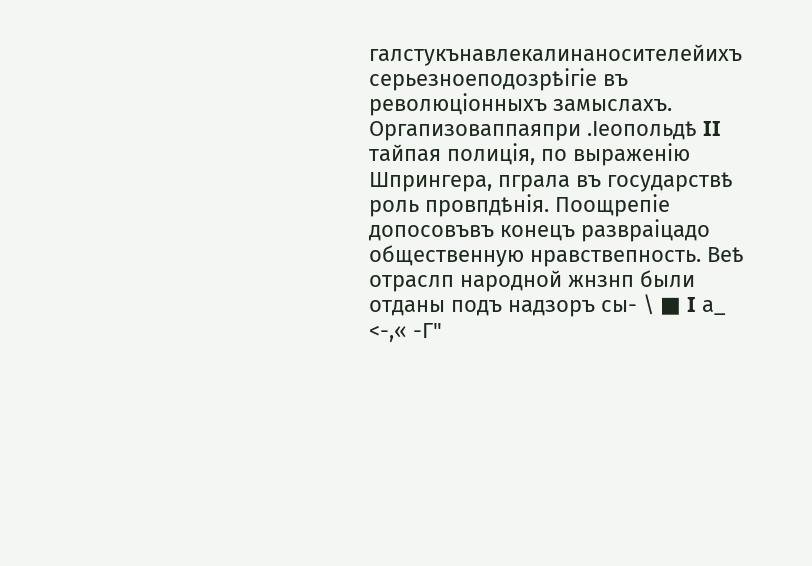галстукънавлекалинаносителейихъ серьезноеподозрѣігіе въ революціонныхъ замыслахъ. Оргапизоваппаяпри .Іеопольдѣ II тайпая полиція, по выраженію Шпрингера, пграла въ государствѣ роль провпдѣнія. Поощрепіе допосовъвъ конецъ развраіцадо общественную нравствепность. Веѣ отраслп народной жнзнп были отданы подъ надзоръ сы- \ ■ I а_ <-,« -Г"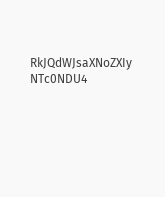RkJQdWJsaXNoZXIy NTc0NDU4